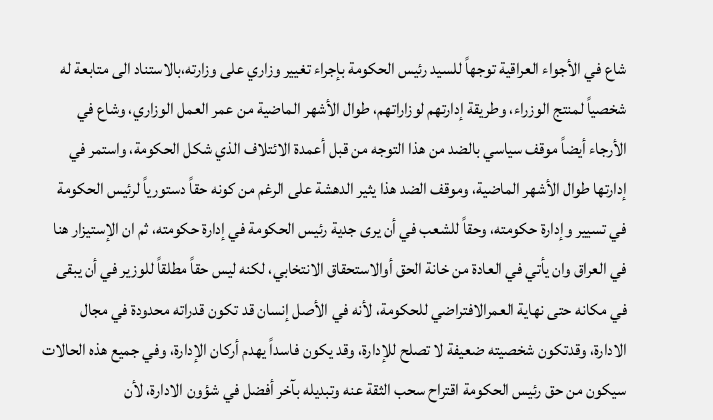شاع في الأجواء العراقية توجهاً للسيد رئيس الحكومة بإجراء تغيير وزاري على وزارته،بالاستناد الى متابعة له شخصياً لمنتج الوزراء، وطريقة إدارتهم لوزاراتهم، طوال الأشهر الماضية من عمر العمل الوزاري، وشاع في الأرجاء أيضاً موقف سياسي بالضد من هذا التوجه من قبل أعمدة الائتلاف الذي شكل الحكومة، واستمر في إدارتها طوال الأشهر الماضية، وموقف الضد هذا يثير الدهشة على الرغم من كونه حقاً دستورياً لرئيس الحكومة في تسيير وإدارة حكومته، وحقاً للشعب في أن يرى جدية رئيس الحكومة في إدارة حكومته، ثم ان الإستيزار هنا في العراق وان يأتي في العادة من خانة الحق أوالاستحقاق الانتخابي، لكنه ليس حقاً مطلقاً للوزير في أن يبقى في مكانه حتى نهاية العمرالافتراضي للحكومة، لأنه في الأصل إنسان قد تكون قدراته محدودة في مجال الادارة، وقدتكون شخصيته ضعيفة لا تصلح للإدارة، وقد يكون فاسداً يهدم أركان الإدارة، وفي جميع هذه الحالات سيكون من حق رئيس الحكومة اقتراح سحب الثقة عنه وتبديله بآخر أفضل في شؤون الادارة، لأن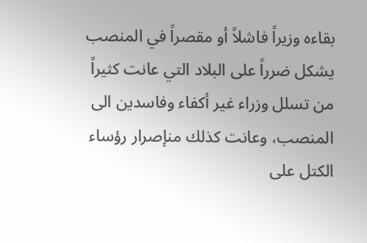بقاءه وزيراً فاشلاً أو مقصراً في المنصب يشكل ضرراً على البلاد التي عانت كثيراً من تسلل وزراء غير أكفاء وفاسدين الى المنصب، وعانت كذلك منإصرار رؤساء الكتل على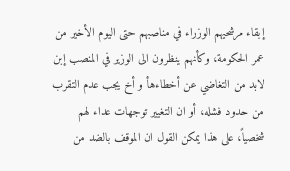إبقاء مرشحيهم الوزراء في مناصبهم حتى اليوم الأخير من عمر الحكومة، وكأنهم ينظرون الى الوزير في المنصب إبن لابد من التغاضي عن أخطاءهأ و أخ يجب عدم التقرب من حدود فشله، أو ان التغيير توجهات عداء لهم شخصياً، على هذا يمكن القول ان الموقف بالضد من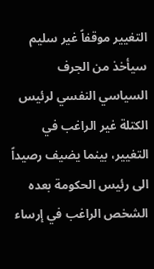التغيير موقفاً غير سليم سيأخذ من الجرف السياسي النفسي لرئيس الكتلة غير الراغب في التغيير، بينما يضيف رصيداً الى رئيس الحكومة بعده الشخص الراغب في إرساء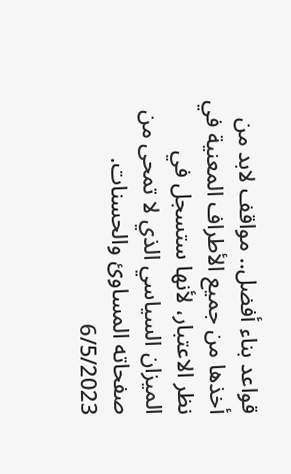قواعد بناء أفضل.. مواقف لابد من أخذها من جميع الأطراف المعنية في نظر الاعتبار، لأنها ستسجل في الميزان السياسي الذي لا تمحى من صفحاته المساوئ والحسنات.
6/5/2023